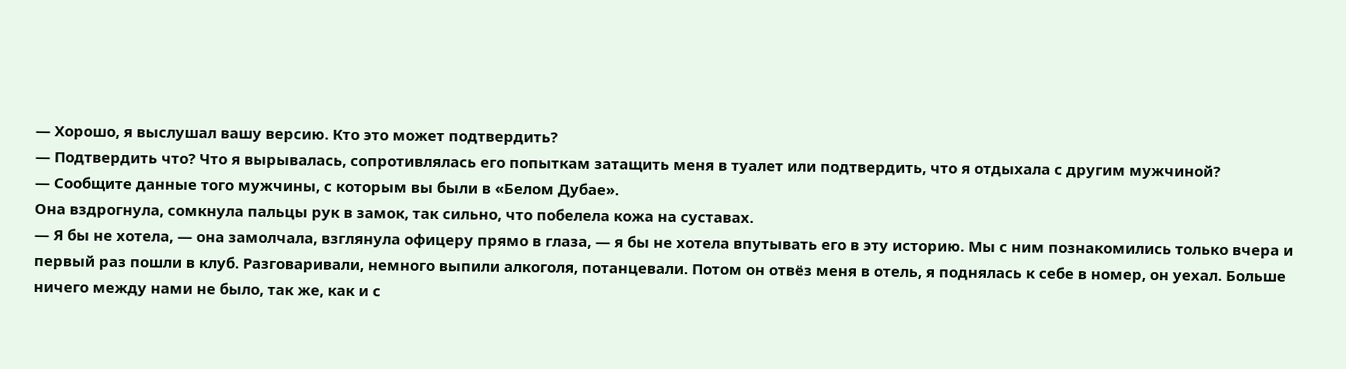— Хорошо, я выслушал вашу версию. Кто это может подтвердить?
— Подтвердить что? Что я вырывалась, сопротивлялась его попыткам затащить меня в туалет или подтвердить, что я отдыхала с другим мужчиной?
— Сообщите данные того мужчины, с которым вы были в «Белом Дубае».
Она вздрогнула, сомкнула пальцы рук в замок, так сильно, что побелела кожа на суставах.
— Я бы не хотела, — она замолчала, взглянула офицеру прямо в глаза, — я бы не хотела впутывать его в эту историю. Мы с ним познакомились только вчера и первый раз пошли в клуб. Разговаривали, немного выпили алкоголя, потанцевали. Потом он отвёз меня в отель, я поднялась к себе в номер, он уехал. Больше ничего между нами не было, так же, как и с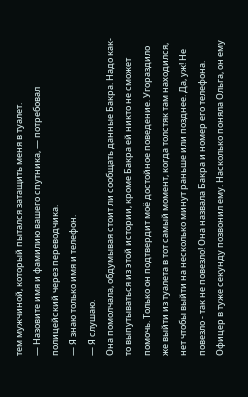тем мужчиной, который пытался затащить меня в туалет.
— Назовите имя и фамилию вашего спутника, — потребовал полицейский через переводчика.
— Я знаю только имя и телефон.
— Я слушаю.
Она помолчала, обдумывая стоит ли сообщать данные Бакра. Надо как-то выпутываться из этой истории, кроме Бакра ей никто не сможет помочь. Только он подтвердит моё достойное поведение. Угораздило же выйти из туалета в тот самый момент, когда толстяк там находился, нет чтобы выйти на несколько минут раньше или позднее. Да, уж! Не повезло - так не повезло! Она назвала Бакра и номер его телефона. Офицер в туже секунду позвонил ему. Насколько поняла Ольга, он ему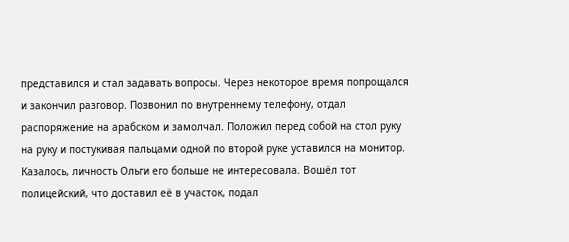представился и стал задавать вопросы. Через некоторое время попрощался и закончил разговор. Позвонил по внутреннему телефону, отдал распоряжение на арабском и замолчал. Положил перед собой на стол руку на руку и постукивая пальцами одной по второй руке уставился на монитор. Казалось, личность Ольги его больше не интересовала. Вошёл тот полицейский, что доставил её в участок, подал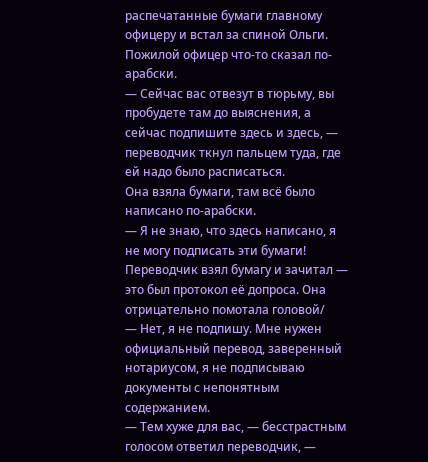распечатанные бумаги главному офицеру и встал за спиной Ольги. Пожилой офицер что-то сказал по-арабски.
— Сейчас вас отвезут в тюрьму, вы пробудете там до выяснения, а сейчас подпишите здесь и здесь, — переводчик ткнул пальцем туда, где ей надо было расписаться.
Она взяла бумаги, там всё было написано по-арабски.
— Я не знаю, что здесь написано, я не могу подписать эти бумаги! Переводчик взял бумагу и зачитал — это был протокол её допроса. Она отрицательно помотала головой/
— Нет, я не подпишу. Мне нужен официальный перевод, заверенный нотариусом, я не подписываю документы с непонятным содержанием.
— Тем хуже для вас, — бесстрастным голосом ответил переводчик, —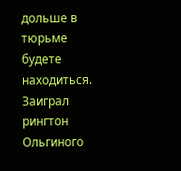дольше в тюрьме будете находиться.
Заиграл рингтон Ольгиного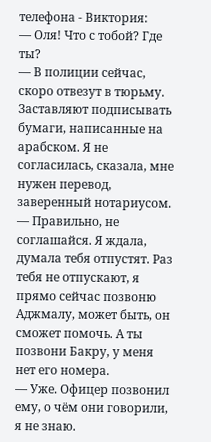телефона - Виктория:
— Оля! Что с тобой? Где ты?
— В полиции сейчас, скоро отвезут в тюрьму. Заставляют подписывать бумаги, написанные на арабском. Я не согласилась, сказала, мне нужен перевод, заверенный нотариусом.
— Правильно, не соглашайся. Я ждала, думала тебя отпустят. Раз тебя не отпускают, я прямо сейчас позвоню Аджмалу, может быть, он сможет помочь. А ты позвони Бакру, у меня нет его номера.
— Уже. Офицер позвонил ему, о чём они говорили, я не знаю.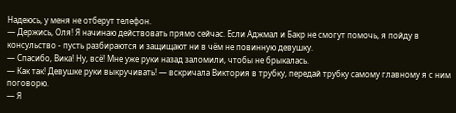Надеюсь, у меня не отберут телефон.
— Держись, Оля! Я начинаю действовать прямо сейчас. Если Аджмал и Бакр не смогут помочь, я пойду в консульство - пусть разбираются и защищают ни в чём не повинную девушку.
— Спасибо, Вика! Ну, всё! Мне уже руки назад заломили, чтобы не брыкалась.
— Как так! Девушке руки выкручивать! — вскричала Виктория в трубку, передай трубку самому главному я с ним поговорю.
— Я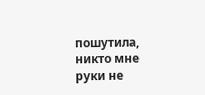пошутила, никто мне руки не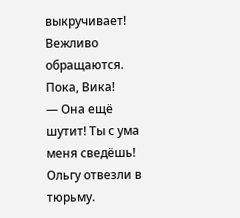выкручивает! Вежливо обращаются. Пока, Вика!
— Она ещё шутит! Ты с ума меня сведёшь!
Ольгу отвезли в тюрьму.